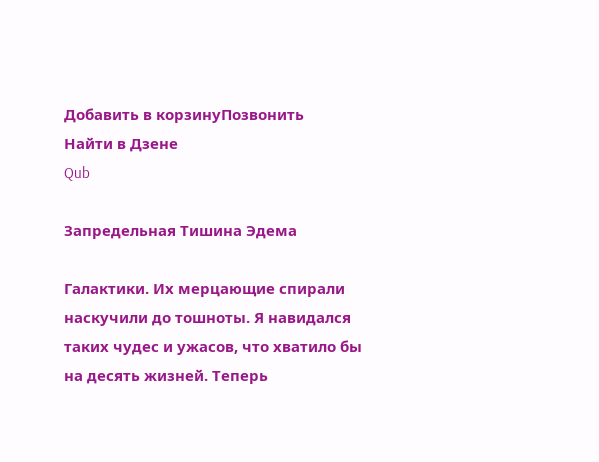Добавить в корзинуПозвонить
Найти в Дзене
Qub

Запредельная Тишина Эдема

Галактики. Их мерцающие спирали наскучили до тошноты. Я навидался таких чудес и ужасов, что хватило бы на десять жизней. Теперь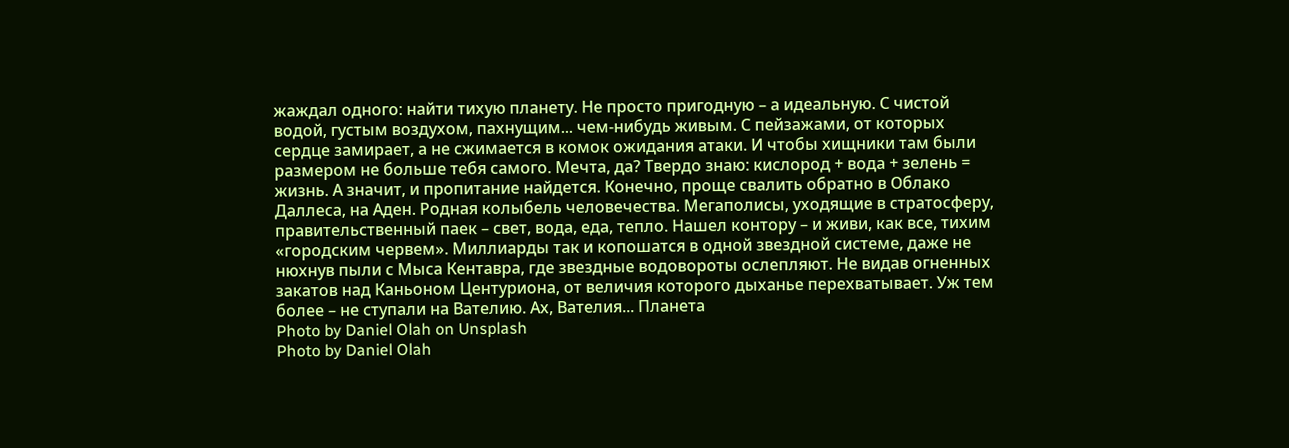жаждал одного: найти тихую планету. Не просто пригодную – а идеальную. С чистой водой, густым воздухом, пахнущим... чем-нибудь живым. С пейзажами, от которых сердце замирает, а не сжимается в комок ожидания атаки. И чтобы хищники там были размером не больше тебя самого. Мечта, да? Твердо знаю: кислород + вода + зелень = жизнь. А значит, и пропитание найдется. Конечно, проще свалить обратно в Облако Даллеса, на Аден. Родная колыбель человечества. Мегаполисы, уходящие в стратосферу, правительственный паек – свет, вода, еда, тепло. Нашел контору – и живи, как все, тихим «городским червем». Миллиарды так и копошатся в одной звездной системе, даже не нюхнув пыли с Мыса Кентавра, где звездные водовороты ослепляют. Не видав огненных закатов над Каньоном Центуриона, от величия которого дыханье перехватывает. Уж тем более – не ступали на Вателию. Ах, Вателия... Планета
Photo by Daniel Olah on Unsplash
Photo by Daniel Olah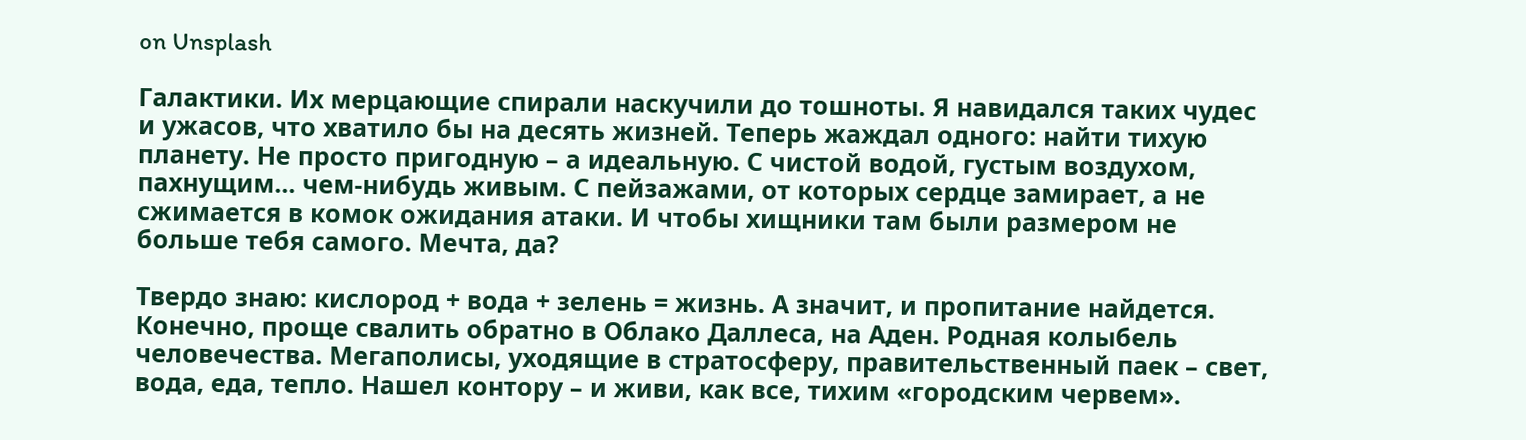on Unsplash

Галактики. Их мерцающие спирали наскучили до тошноты. Я навидался таких чудес и ужасов, что хватило бы на десять жизней. Теперь жаждал одного: найти тихую планету. Не просто пригодную – а идеальную. С чистой водой, густым воздухом, пахнущим... чем-нибудь живым. С пейзажами, от которых сердце замирает, а не сжимается в комок ожидания атаки. И чтобы хищники там были размером не больше тебя самого. Мечта, да?

Твердо знаю: кислород + вода + зелень = жизнь. А значит, и пропитание найдется. Конечно, проще свалить обратно в Облако Даллеса, на Аден. Родная колыбель человечества. Мегаполисы, уходящие в стратосферу, правительственный паек – свет, вода, еда, тепло. Нашел контору – и живи, как все, тихим «городским червем».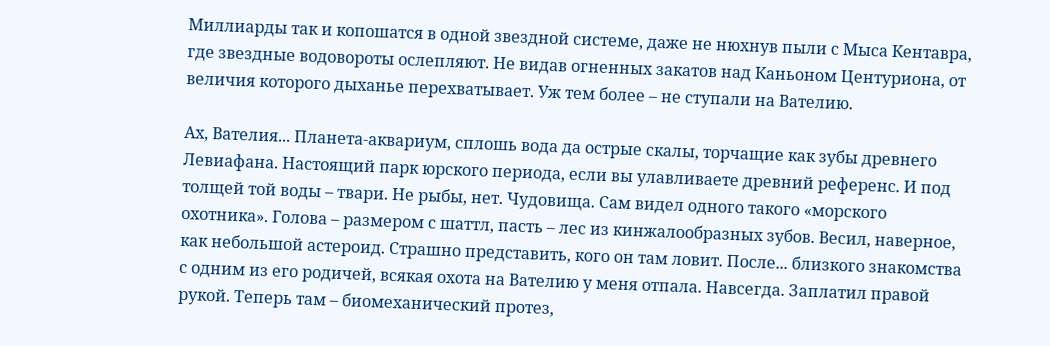Миллиарды так и копошатся в одной звездной системе, даже не нюхнув пыли с Мыса Кентавра, где звездные водовороты ослепляют. Не видав огненных закатов над Каньоном Центуриона, от величия которого дыханье перехватывает. Уж тем более – не ступали на Вателию.

Ах, Вателия... Планета-аквариум, сплошь вода да острые скалы, торчащие как зубы древнего Левиафана. Настоящий парк юрского периода, если вы улавливаете древний референс. И под толщей той воды – твари. Не рыбы, нет. Чудовища. Сам видел одного такого «морского охотника». Голова – размером с шаттл, пасть – лес из кинжалообразных зубов. Весил, наверное, как небольшой астероид. Страшно представить, кого он там ловит. После... близкого знакомства с одним из его родичей, всякая охота на Вателию у меня отпала. Навсегда. Заплатил правой рукой. Теперь там – биомеханический протез,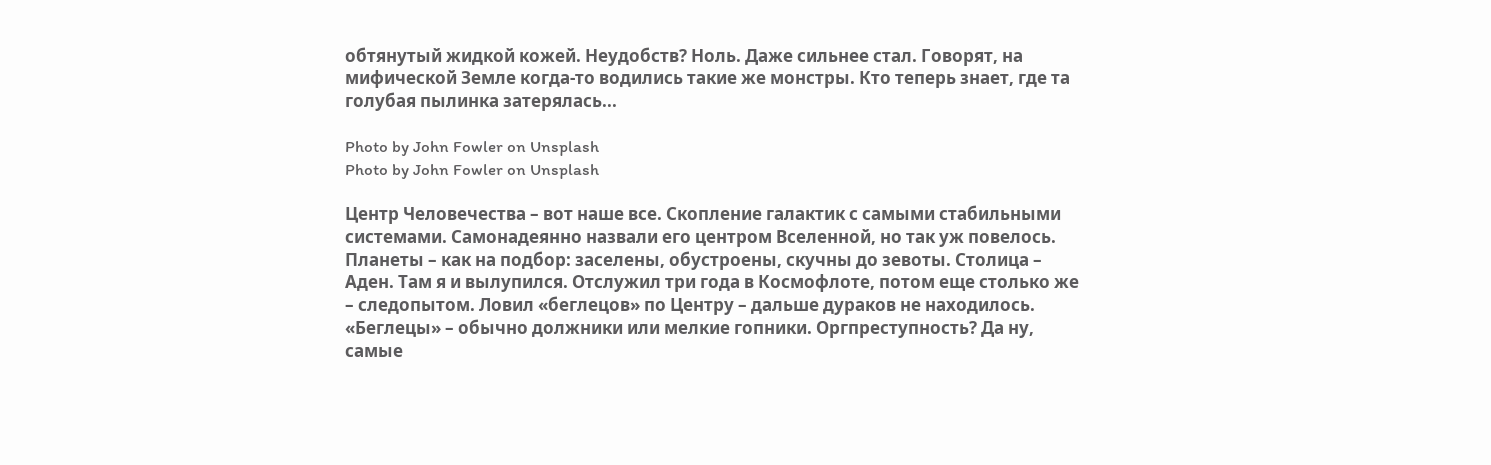обтянутый жидкой кожей. Неудобств? Ноль. Даже сильнее стал. Говорят, на мифической Земле когда-то водились такие же монстры. Кто теперь знает, где та голубая пылинка затерялась...

Photo by John Fowler on Unsplash
Photo by John Fowler on Unsplash

Центр Человечества – вот наше все. Скопление галактик с самыми стабильными системами. Самонадеянно назвали его центром Вселенной, но так уж повелось. Планеты – как на подбор: заселены, обустроены, скучны до зевоты. Столица – Аден. Там я и вылупился. Отслужил три года в Космофлоте, потом еще столько же – следопытом. Ловил «беглецов» по Центру – дальше дураков не находилось. «Беглецы» – обычно должники или мелкие гопники. Оргпреступность? Да ну, самые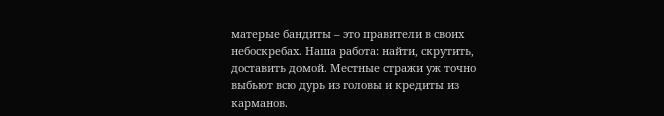матерые бандиты – это правители в своих небоскребах. Наша работа: найти, скрутить, доставить домой. Местные стражи уж точно выбьют всю дурь из головы и кредиты из карманов.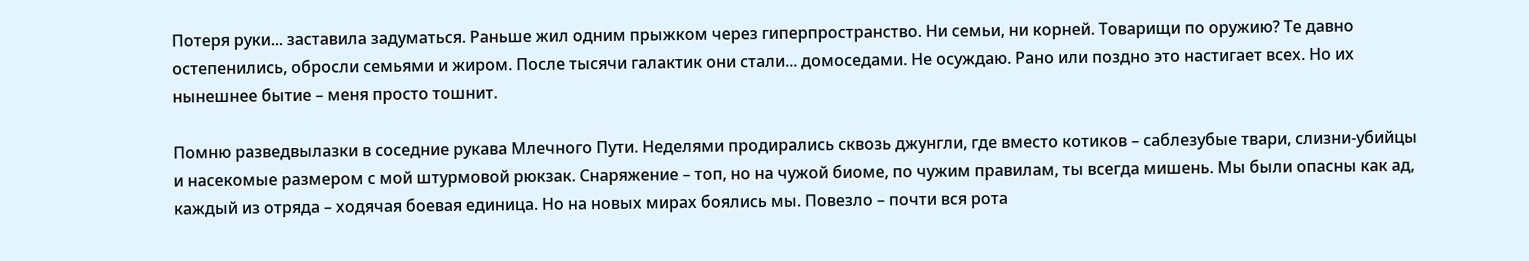Потеря руки... заставила задуматься. Раньше жил одним прыжком через гиперпространство. Ни семьи, ни корней. Товарищи по оружию? Те давно остепенились, обросли семьями и жиром. После тысячи галактик они стали... домоседами. Не осуждаю. Рано или поздно это настигает всех. Но их нынешнее бытие – меня просто тошнит.

Помню разведвылазки в соседние рукава Млечного Пути. Неделями продирались сквозь джунгли, где вместо котиков – саблезубые твари, слизни-убийцы и насекомые размером с мой штурмовой рюкзак. Снаряжение – топ, но на чужой биоме, по чужим правилам, ты всегда мишень. Мы были опасны как ад, каждый из отряда – ходячая боевая единица. Но на новых мирах боялись мы. Повезло – почти вся рота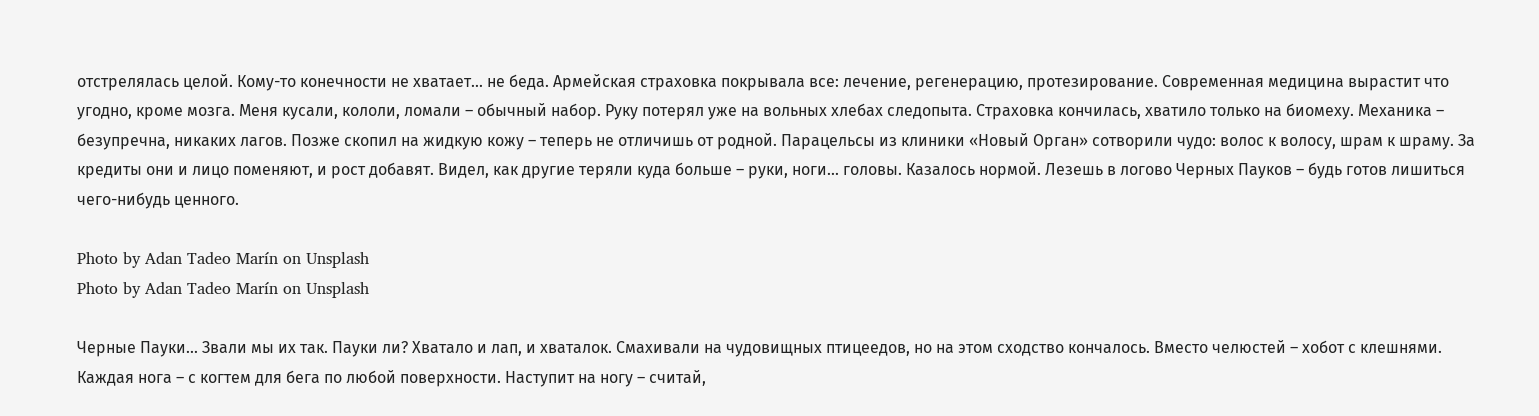отстрелялась целой. Кому-то конечности не хватает... не беда. Армейская страховка покрывала все: лечение, регенерацию, протезирование. Современная медицина вырастит что угодно, кроме мозга. Меня кусали, кололи, ломали – обычный набор. Руку потерял уже на вольных хлебах следопыта. Страховка кончилась, хватило только на биомеху. Механика – безупречна, никаких лагов. Позже скопил на жидкую кожу – теперь не отличишь от родной. Парацельсы из клиники «Новый Орган» сотворили чудо: волос к волосу, шрам к шраму. За кредиты они и лицо поменяют, и рост добавят. Видел, как другие теряли куда больше – руки, ноги... головы. Казалось нормой. Лезешь в логово Черных Пауков – будь готов лишиться чего-нибудь ценного.

Photo by Adan Tadeo Marín on Unsplash
Photo by Adan Tadeo Marín on Unsplash

Черные Пауки... Звали мы их так. Пауки ли? Хватало и лап, и хваталок. Смахивали на чудовищных птицеедов, но на этом сходство кончалось. Вместо челюстей – хобот с клешнями. Каждая нога – с когтем для бега по любой поверхности. Наступит на ногу – считай,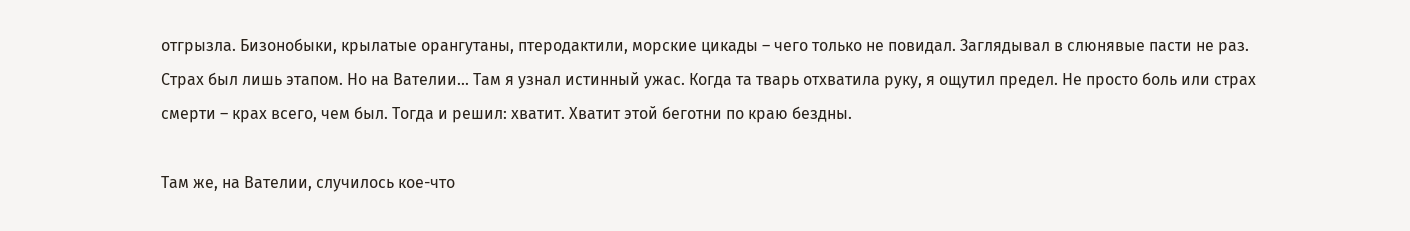отгрызла. Бизонобыки, крылатые орангутаны, птеродактили, морские цикады – чего только не повидал. Заглядывал в слюнявые пасти не раз. Страх был лишь этапом. Но на Вателии... Там я узнал истинный ужас. Когда та тварь отхватила руку, я ощутил предел. Не просто боль или страх смерти – крах всего, чем был. Тогда и решил: хватит. Хватит этой беготни по краю бездны.

Там же, на Вателии, случилось кое-что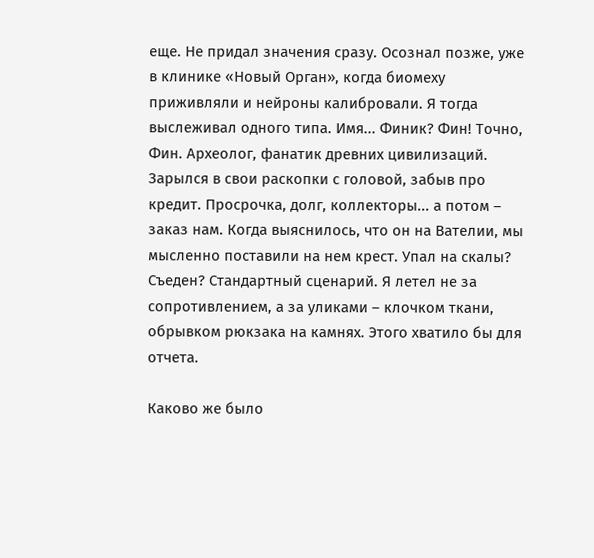еще. Не придал значения сразу. Осознал позже, уже в клинике «Новый Орган», когда биомеху приживляли и нейроны калибровали. Я тогда выслеживал одного типа. Имя... Финик? Фин! Точно, Фин. Археолог, фанатик древних цивилизаций. Зарылся в свои раскопки с головой, забыв про кредит. Просрочка, долг, коллекторы... а потом – заказ нам. Когда выяснилось, что он на Вателии, мы мысленно поставили на нем крест. Упал на скалы? Съеден? Стандартный сценарий. Я летел не за сопротивлением, а за уликами – клочком ткани, обрывком рюкзака на камнях. Этого хватило бы для отчета.

Каково же было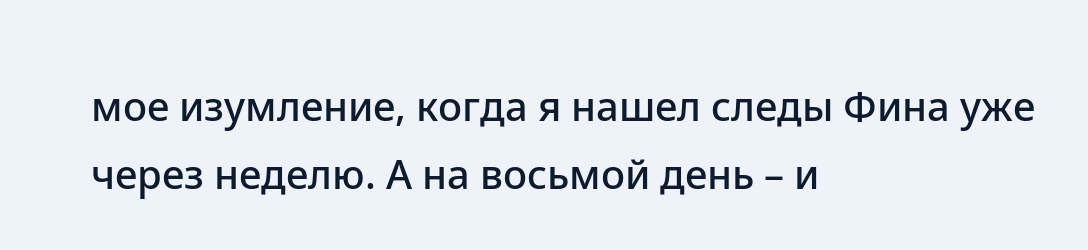мое изумление, когда я нашел следы Фина уже через неделю. А на восьмой день – и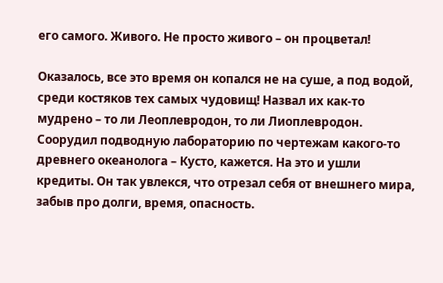его самого. Живого. Не просто живого – он процветал!

Оказалось, все это время он копался не на суше, а под водой, среди костяков тех самых чудовищ! Назвал их как-то мудрено – то ли Леоплевродон, то ли Лиоплевродон. Соорудил подводную лабораторию по чертежам какого-то древнего океанолога – Кусто, кажется. На это и ушли кредиты. Он так увлекся, что отрезал себя от внешнего мира, забыв про долги, время, опасность.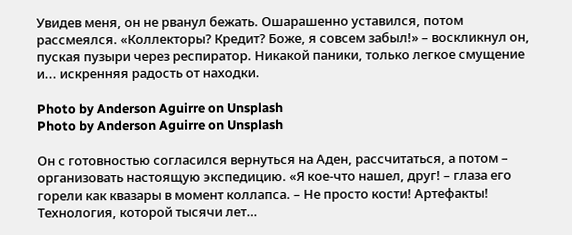Увидев меня, он не рванул бежать. Ошарашенно уставился, потом рассмеялся. «Коллекторы? Кредит? Боже, я совсем забыл!» – воскликнул он, пуская пузыри через респиратор. Никакой паники, только легкое смущение и... искренняя радость от находки.

Photo by Anderson Aguirre on Unsplash
Photo by Anderson Aguirre on Unsplash

Он с готовностью согласился вернуться на Аден, рассчитаться, а потом – организовать настоящую экспедицию. «Я кое-что нашел, друг! – глаза его горели как квазары в момент коллапса. – Не просто кости! Артефакты! Технология, которой тысячи лет…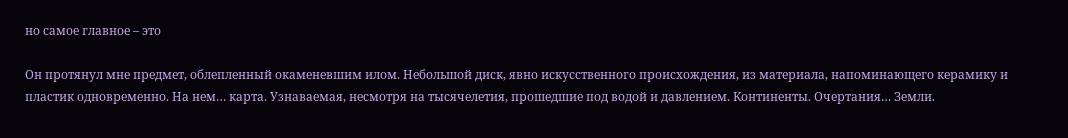но самое главное – это

Он протянул мне предмет, облепленный окаменевшим илом. Небольшой диск, явно искусственного происхождения, из материала, напоминающего керамику и пластик одновременно. На нем… карта. Узнаваемая, несмотря на тысячелетия, прошедшие под водой и давлением. Континенты. Очертания… Земли.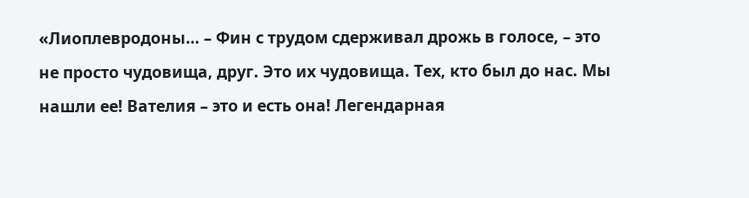«Лиоплевродоны… – Фин с трудом сдерживал дрожь в голосе, – это не просто чудовища, друг. Это их чудовища. Тех, кто был до нас. Мы нашли ее! Вателия – это и есть она! Легендарная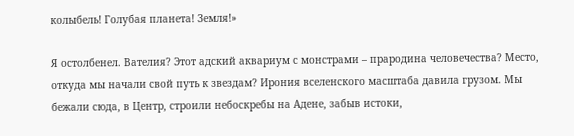колыбель! Голубая планета! Земля!»

Я остолбенел. Вателия? Этот адский аквариум с монстрами – прародина человечества? Место, откуда мы начали свой путь к звездам? Ирония вселенского масштаба давила грузом. Мы бежали сюда, в Центр, строили небоскребы на Адене, забыв истоки,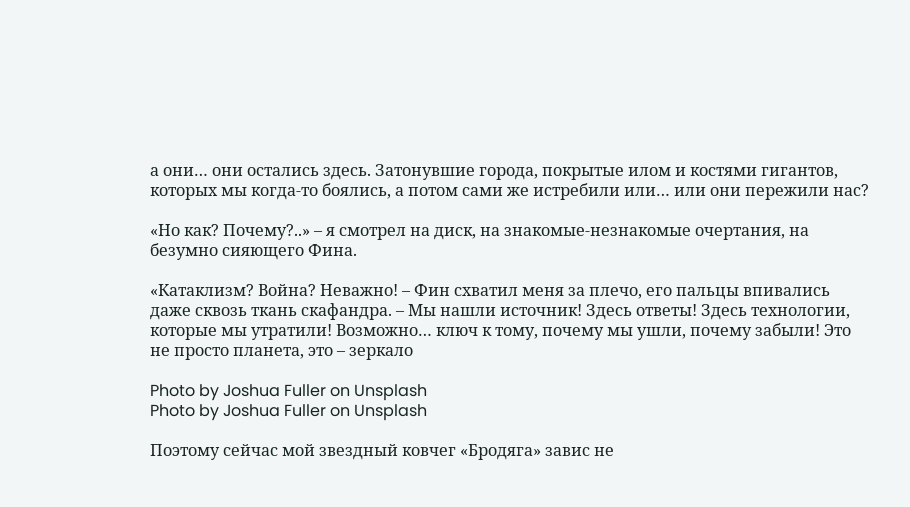а они… они остались здесь. Затонувшие города, покрытые илом и костями гигантов, которых мы когда-то боялись, а потом сами же истребили или… или они пережили нас?

«Но как? Почему?..» – я смотрел на диск, на знакомые-незнакомые очертания, на безумно сияющего Фина.

«Катаклизм? Война? Неважно! – Фин схватил меня за плечо, его пальцы впивались даже сквозь ткань скафандра. – Мы нашли источник! Здесь ответы! Здесь технологии, которые мы утратили! Возможно… ключ к тому, почему мы ушли, почему забыли! Это не просто планета, это – зеркало

Photo by Joshua Fuller on Unsplash
Photo by Joshua Fuller on Unsplash

Поэтому сейчас мой звездный ковчег «Бродяга» завис не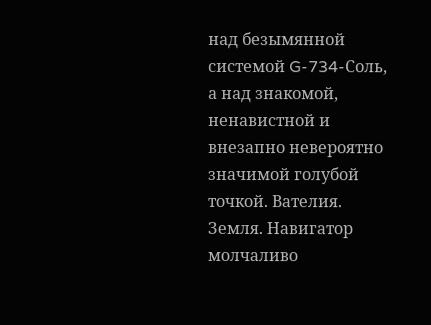над безымянной системой G-734-Соль, а над знакомой, ненавистной и внезапно невероятно значимой голубой точкой. Вателия. Земля. Навигатор молчаливо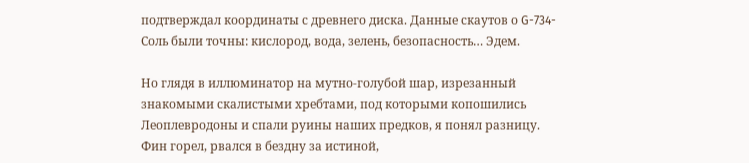подтверждал координаты с древнего диска. Данные скаутов о G-734-Соль были точны: кислород, вода, зелень, безопасность… Эдем.

Но глядя в иллюминатор на мутно-голубой шар, изрезанный знакомыми скалистыми хребтами, под которыми копошились Леоплевродоны и спали руины наших предков, я понял разницу. Фин горел, рвался в бездну за истиной,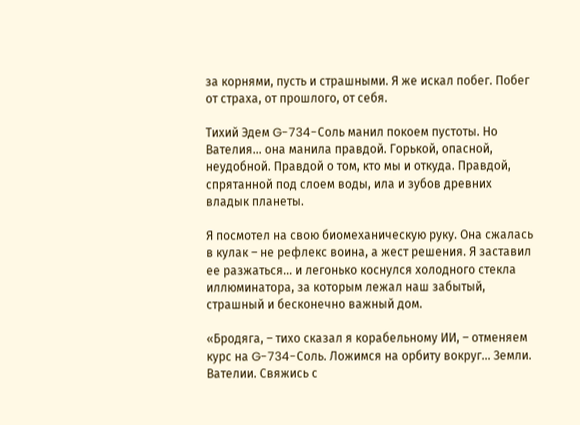за корнями, пусть и страшными. Я же искал побег. Побег от страха, от прошлого, от себя.

Тихий Эдем G-734-Соль манил покоем пустоты. Но Вателия… она манила правдой. Горькой, опасной, неудобной. Правдой о том, кто мы и откуда. Правдой, спрятанной под слоем воды, ила и зубов древних владык планеты.

Я посмотел на свою биомеханическую руку. Она сжалась в кулак – не рефлекс воина, а жест решения. Я заставил ее разжаться… и легонько коснулся холодного стекла иллюминатора, за которым лежал наш забытый, страшный и бесконечно важный дом.

«Бродяга, – тихо сказал я корабельному ИИ, – отменяем курс на G-734-Соль. Ложимся на орбиту вокруг… Земли. Вателии. Свяжись с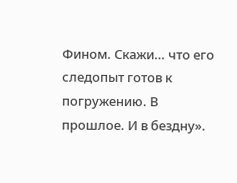Фином. Скажи… что его следопыт готов к погружению. В прошлое. И в бездну».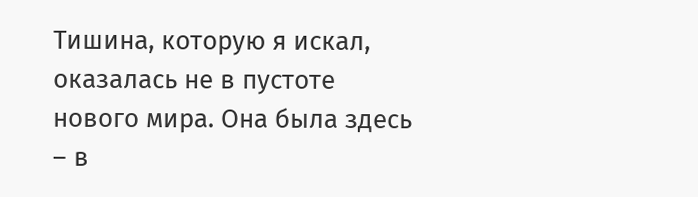Тишина, которую я искал, оказалась не в пустоте нового мира. Она была здесь – в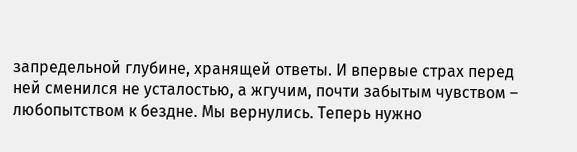запредельной глубине, хранящей ответы. И впервые страх перед ней сменился не усталостью, а жгучим, почти забытым чувством – любопытством к бездне. Мы вернулись. Теперь нужно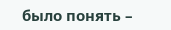было понять –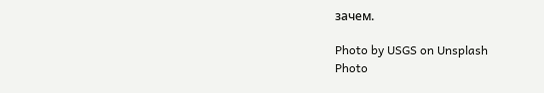зачем.

Photo by USGS on Unsplash
Photo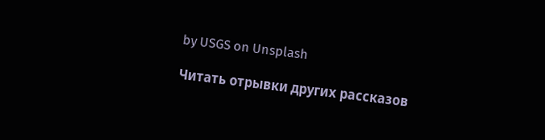by USGS on Unsplash

Читать отрывки других рассказов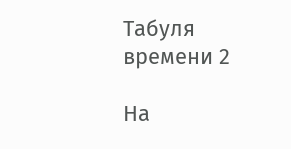Табуля времени 2

На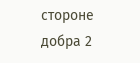стороне добра 2